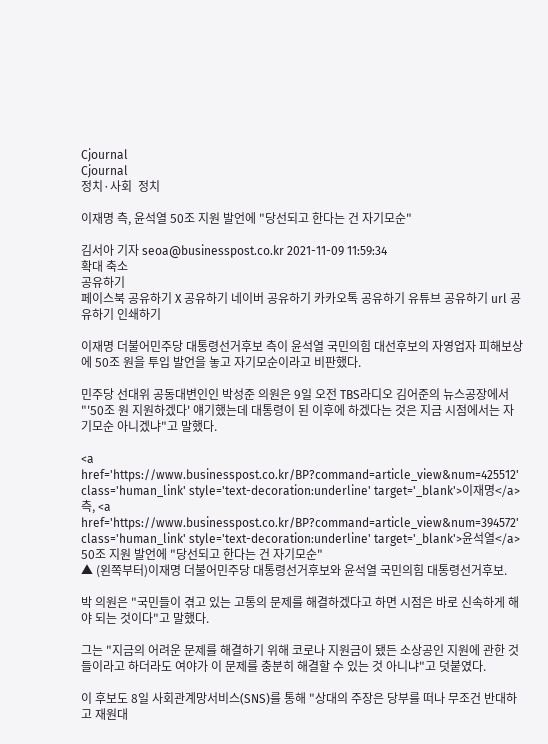Cjournal
Cjournal
정치·사회  정치

이재명 측, 윤석열 50조 지원 발언에 "당선되고 한다는 건 자기모순"

김서아 기자 seoa@businesspost.co.kr 2021-11-09 11:59:34
확대 축소
공유하기
페이스북 공유하기 X 공유하기 네이버 공유하기 카카오톡 공유하기 유튜브 공유하기 url 공유하기 인쇄하기

이재명 더불어민주당 대통령선거후보 측이 윤석열 국민의힘 대선후보의 자영업자 피해보상에 50조 원을 투입 발언을 놓고 자기모순이라고 비판했다.

민주당 선대위 공동대변인인 박성준 의원은 9일 오전 TBS라디오 김어준의 뉴스공장에서 "'50조 원 지원하겠다' 얘기했는데 대통령이 된 이후에 하겠다는 것은 지금 시점에서는 자기모순 아니겠냐"고 말했다.

<a href='https://www.businesspost.co.kr/BP?command=article_view&num=425512' class='human_link' style='text-decoration:underline' target='_blank'>이재명</a> 측, <a href='https://www.businesspost.co.kr/BP?command=article_view&num=394572' class='human_link' style='text-decoration:underline' target='_blank'>윤석열</a> 50조 지원 발언에 "당선되고 한다는 건 자기모순"
▲ (왼쪽부터)이재명 더불어민주당 대통령선거후보와 윤석열 국민의힘 대통령선거후보.

박 의원은 "국민들이 겪고 있는 고통의 문제를 해결하겠다고 하면 시점은 바로 신속하게 해야 되는 것이다"고 말했다.

그는 "지금의 어려운 문제를 해결하기 위해 코로나 지원금이 됐든 소상공인 지원에 관한 것들이라고 하더라도 여야가 이 문제를 충분히 해결할 수 있는 것 아니냐"고 덧붙였다.

이 후보도 8일 사회관계망서비스(SNS)를 통해 "상대의 주장은 당부를 떠나 무조건 반대하고 재원대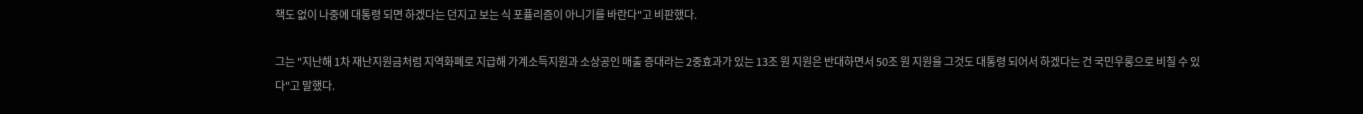책도 없이 나중에 대통령 되면 하겠다는 던지고 보는 식 포퓰리즘이 아니기를 바란다"고 비판했다.

그는 "지난해 1차 재난지원금처럼 지역화폐로 지급해 가계소득지원과 소상공인 매출 증대라는 2중효과가 있는 13조 원 지원은 반대하면서 50조 원 지원을 그것도 대통령 되어서 하겠다는 건 국민우롱으로 비칠 수 있다"고 말했다.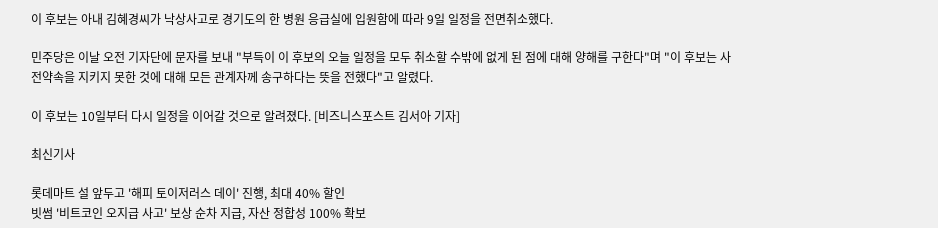이 후보는 아내 김혜경씨가 낙상사고로 경기도의 한 병원 응급실에 입원함에 따라 9일 일정을 전면취소했다.

민주당은 이날 오전 기자단에 문자를 보내 "부득이 이 후보의 오늘 일정을 모두 취소할 수밖에 없게 된 점에 대해 양해를 구한다"며 "이 후보는 사전약속을 지키지 못한 것에 대해 모든 관계자께 송구하다는 뜻을 전했다"고 알렸다.

이 후보는 10일부터 다시 일정을 이어갈 것으로 알려졌다. [비즈니스포스트 김서아 기자]

최신기사

롯데마트 설 앞두고 '해피 토이저러스 데이' 진행, 최대 40% 할인
빗썸 '비트코인 오지급 사고' 보상 순차 지급, 자산 정합성 100% 확보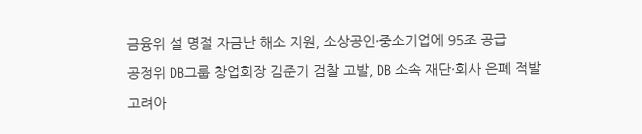금융위 설 명절 자금난 해소 지원, 소상공인ᐧ중소기업에 95조 공급
공정위 DB그룹 창업회장 김준기 검찰 고발, DB 소속 재단·회사 은폐 적발
고려아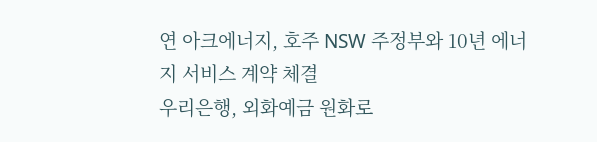연 아크에너지, 호주 NSW 주정부와 10년 에너지 서비스 계약 체결
우리은행, 외화예금 원화로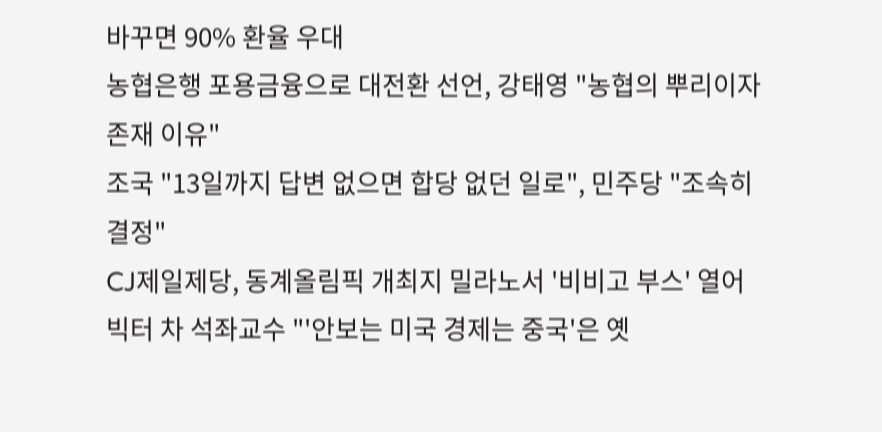바꾸면 90% 환율 우대
농협은행 포용금융으로 대전환 선언, 강태영 "농협의 뿌리이자 존재 이유"
조국 "13일까지 답변 없으면 합당 없던 일로", 민주당 "조속히 결정"
CJ제일제당, 동계올림픽 개최지 밀라노서 '비비고 부스' 열어
빅터 차 석좌교수 "'안보는 미국 경제는 중국'은 옛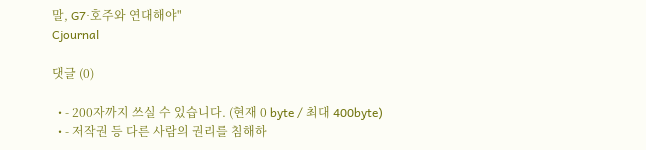말, G7·호주와 연대해야"
Cjournal

댓글 (0)

  • - 200자까지 쓰실 수 있습니다. (현재 0 byte / 최대 400byte)
  • - 저작권 등 다른 사람의 권리를 침해하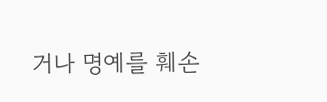거나 명예를 훼손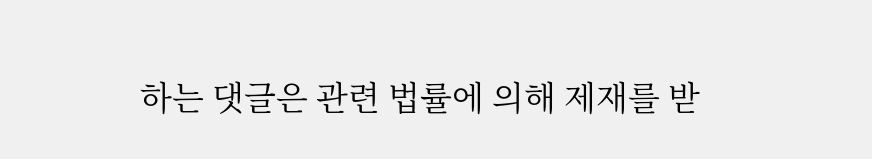하는 댓글은 관련 법률에 의해 제재를 받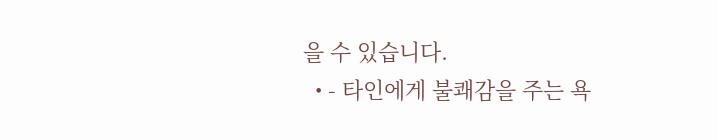을 수 있습니다.
  • - 타인에게 불쾌감을 주는 욕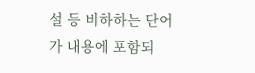설 등 비하하는 단어가 내용에 포함되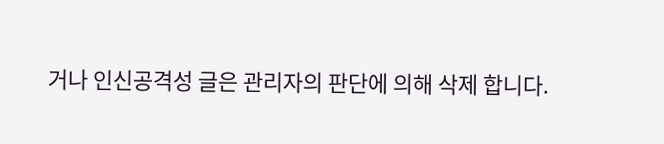거나 인신공격성 글은 관리자의 판단에 의해 삭제 합니다.